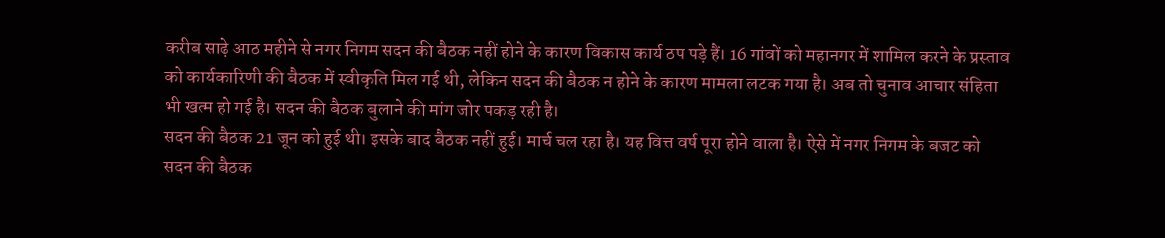करीब साढ़े आठ महीने से नगर निगम सदन की बैठक नहीं होने के कारण विकास कार्य ठप पड़े हैं। 16 गांवों को महानगर में शामिल करने के प्रस्ताव को कार्यकारिणी की बैठक में स्वीकृति मिल गई थी, लेकिन सदन की बैठक न होने के कारण मामला लटक गया है। अब तो चुनाव आचार संहिता भी खत्म हो गई है। सदन की बैठक बुलाने की मांग जोर पकड़ रही है।
सदन की बैठक 21 जून को हुई थी। इसके बाद बैठक नहीं हुई। मार्च चल रहा है। यह वित्त वर्ष पूरा होने वाला है। ऐसे में नगर निगम के बजट को सदन की बैठक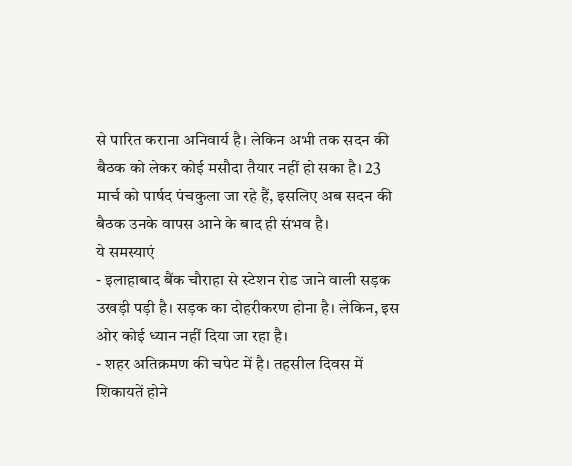से पारित कराना अनिवार्य है। लेकिन अभी तक सदन की बैठक को लेकर कोई मसौदा तैयार नहीं हो सका है। 23 मार्च को पार्षद पंचकुला जा रहे हैं, इसलिए अब सदन की बैठक उनके वापस आने के बाद ही संभव है।
ये समस्याएं
- इलाहाबाद बैंक चौराहा से स्टेशन रोड जाने वाली सड़क उखड़ी पड़ी है। सड़क का दोहरीकरण होना है। लेकिन, इस ओर कोई ध्यान नहीं दिया जा रहा है।
- शहर अतिक्रमण की चपेट में है। तहसील दिवस में शिकायतें होने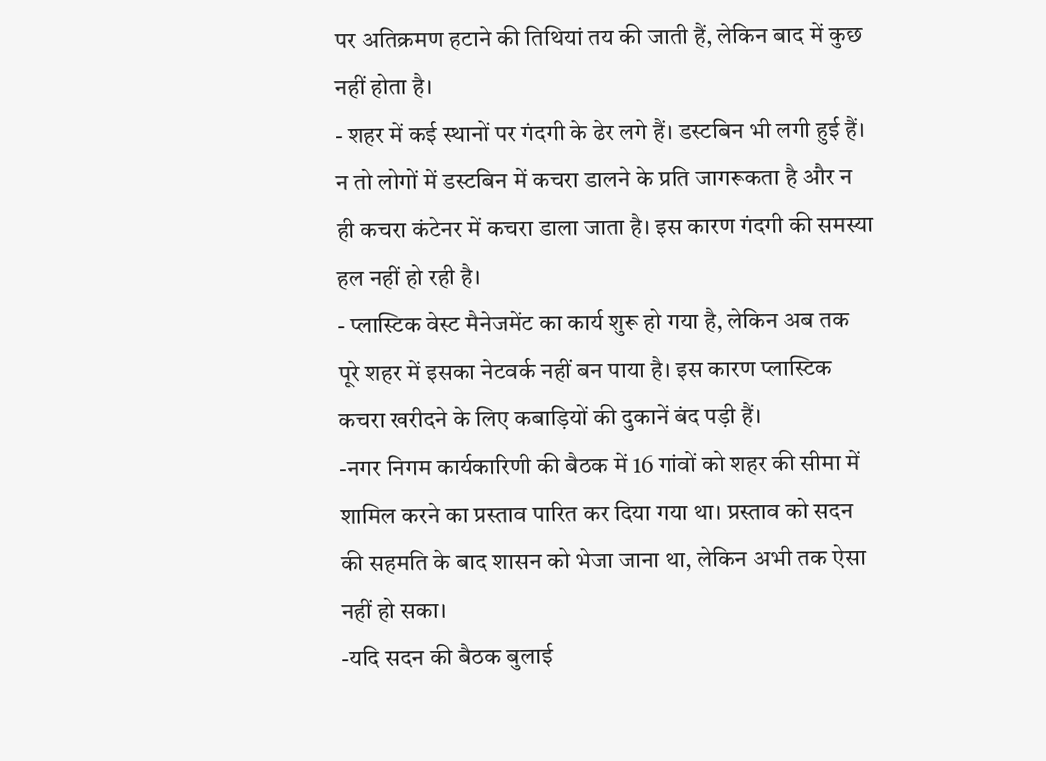पर अतिक्रमण हटाने की तिथियां तय की जाती हैं, लेकिन बाद में कुछ नहीं होता है।
- शहर में कई स्थानों पर गंदगी के ढेर लगे हैं। डस्टबिन भी लगी हुई हैं। न तो लोगों में डस्टबिन में कचरा डालने के प्रति जागरूकता है और न ही कचरा कंटेनर में कचरा डाला जाता है। इस कारण गंदगी की समस्या हल नहीं हो रही है।
- प्लास्टिक वेस्ट मैनेजमेंट का कार्य शुरू हो गया है, लेकिन अब तक पूरे शहर में इसका नेटवर्क नहीं बन पाया है। इस कारण प्लास्टिक कचरा खरीदने के लिए कबाड़ियों की दुकानें बंद पड़ी हैं।
-नगर निगम कार्यकारिणी की बैठक में 16 गांवों को शहर की सीमा में शामिल करने का प्रस्ताव पारित कर दिया गया था। प्रस्ताव को सदन की सहमति के बाद शासन को भेजा जाना था, लेकिन अभी तक ऐसा नहीं हो सका।
-यदि सदन की बैठक बुलाई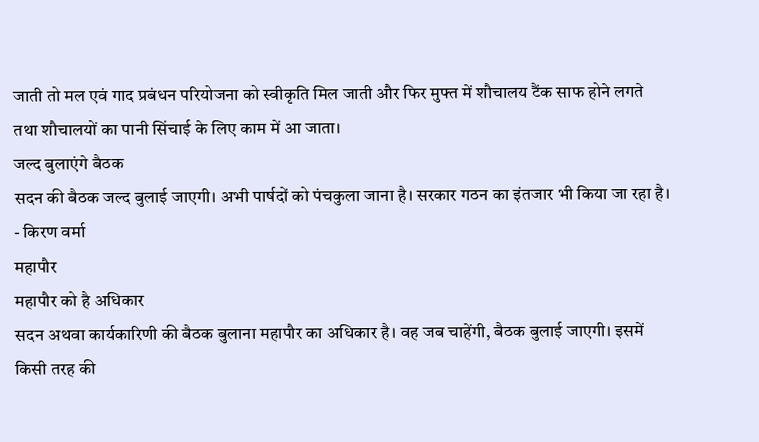जाती तो मल एवं गाद प्रबंधन परियोजना को स्वीकृति मिल जाती और फिर मुफ्त में शौचालय टैंक साफ होने लगते तथा शौचालयों का पानी सिंचाई के लिए काम में आ जाता।
जल्द बुलाएंगे बैठक
सदन की बैठक जल्द बुलाई जाएगी। अभी पार्षदों को पंचकुला जाना है। सरकार गठन का इंतजार भी किया जा रहा है।
- किरण वर्मा
महापौर
महापौर को है अधिकार
सदन अथवा कार्यकारिणी की बैठक बुलाना महापौर का अधिकार है। वह जब चाहेंगी, बैठक बुलाई जाएगी। इसमें किसी तरह की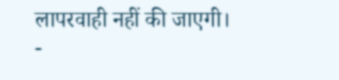लापरवाही नहीं की जाएगी।
-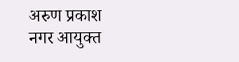अरुण प्रकाश
नगर आयुक्त